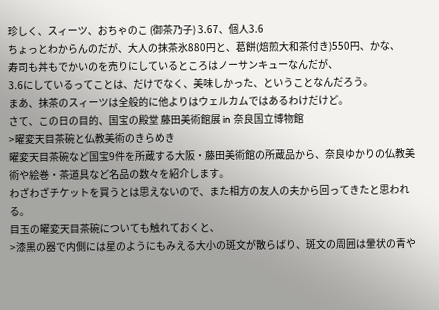珍しく、スィーツ、おちゃのこ (御茶乃子) 3.67、個人3.6
ちょっとわからんのだが、大人の抹茶氷880円と、葛餅(焙煎大和茶付き)550円、かな、
寿司も丼もでかいのを売りにしているところはノーサンキューなんだが、
3.6にしているってことは、だけでなく、美味しかった、ということなんだろう。
まあ、抹茶のスィーツは全般的に他よりはウェルカムではあるわけだけど。
さて、この日の目的、国宝の殿堂 藤田美術館展 in 奈良国立博物館
>曜変天目茶碗と仏教美術のきらめき
曜変天目茶碗など国宝9件を所蔵する大阪・藤田美術館の所蔵品から、奈良ゆかりの仏教美術や絵巻・茶道具など名品の数々を紹介します。
わざわざチケットを買うとは思えないので、また相方の友人の夫から回ってきたと思われる。
目玉の曜変天目茶碗についても触れておくと、
>漆黒の器で内側には星のようにもみえる大小の斑文が散らばり、斑文の周囲は暈状の青や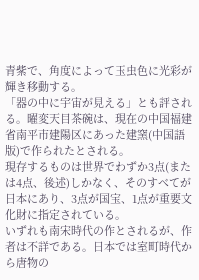青紫で、角度によって玉虫色に光彩が輝き移動する。
「器の中に宇宙が見える」とも評される。曜変天目茶碗は、現在の中国福建省南平市建陽区にあった建窯(中国語版)で作られたとされる。
現存するものは世界でわずか3点(または4点、後述)しかなく、そのすべてが日本にあり、3点が国宝、1点が重要文化財に指定されている。
いずれも南宋時代の作とされるが、作者は不詳である。日本では室町時代から唐物の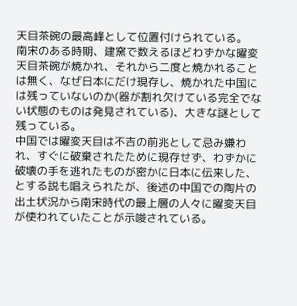天目茶碗の最高峰として位置付けられている。
南宋のある時期、建窯で数えるほどわずかな曜変天目茶碗が焼かれ、それから二度と焼かれることは無く、なぜ日本にだけ現存し、焼かれた中国には残っていないのか(器が割れ欠けている完全でない状態のものは発見されている)、大きな謎として残っている。
中国では曜変天目は不吉の前兆として忌み嫌われ、すぐに破棄されたために現存せず、わずかに破壊の手を逃れたものが密かに日本に伝来した、とする説も唱えられたが、後述の中国での陶片の出土状況から南宋時代の最上層の人々に曜変天目が使われていたことが示唆されている。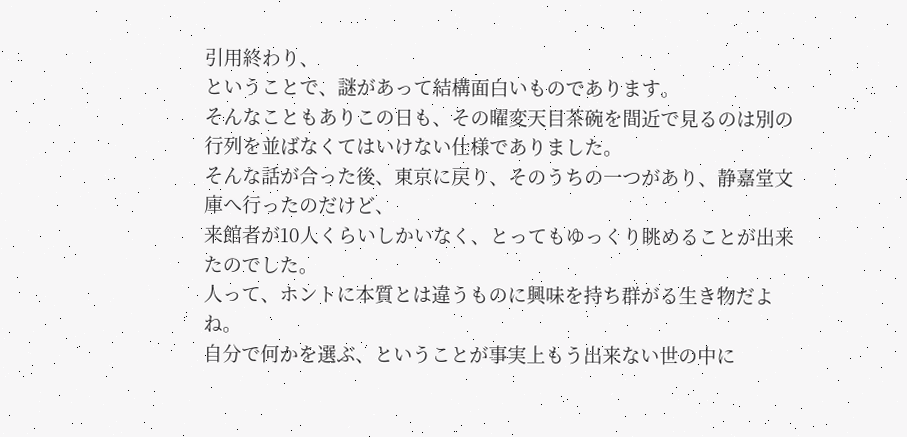引用終わり、
ということで、謎があって結構面白いものであります。
そんなこともありこの日も、その曜変天目茶碗を間近で見るのは別の行列を並ばなくてはいけない仕様でありました。
そんな話が合った後、東京に戻り、そのうちの一つがあり、静嘉堂文庫へ行ったのだけど、
来館者が10人くらいしかいなく、とってもゆっくり眺めることが出来たのでした。
人って、ホントに本質とは違うものに興味を持ち群がる生き物だよね。
自分で何かを選ぶ、ということが事実上もう出来ない世の中に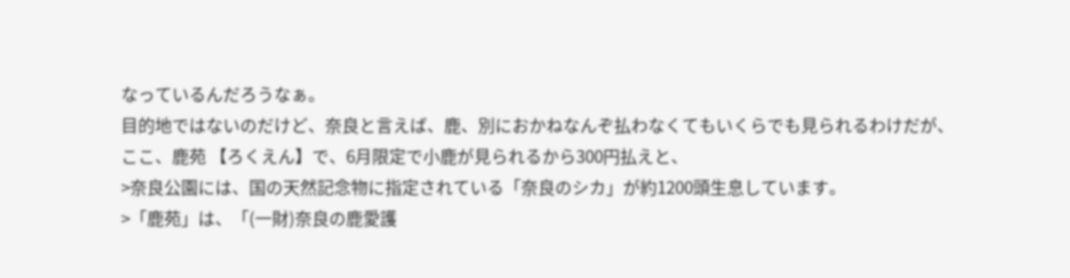なっているんだろうなぁ。
目的地ではないのだけど、奈良と言えば、鹿、別におかねなんぞ払わなくてもいくらでも見られるわけだが、
ここ、鹿苑 【ろくえん】で、6月限定で小鹿が見られるから300円払えと、
>奈良公園には、国の天然記念物に指定されている「奈良のシカ」が約1200頭生息しています。
>「鹿苑」は、「(一財)奈良の鹿愛護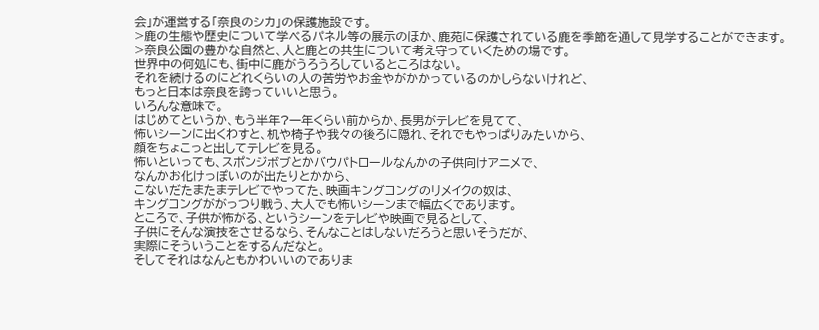会」が運営する「奈良のシカ」の保護施設です。
>鹿の生態や歴史について学べるパネル等の展示のほか、鹿苑に保護されている鹿を季節を通して見学することができます。
>奈良公園の豊かな自然と、人と鹿との共生について考え守っていくための場です。
世界中の何処にも、街中に鹿がうろうろしているところはない。
それを続けるのにどれくらいの人の苦労やお金やがかかっているのかしらないけれど、
もっと日本は奈良を誇っていいと思う。
いろんな意味で。
はじめてというか、もう半年?一年くらい前からか、長男がテレビを見てて、
怖いシーンに出くわすと、机や椅子や我々の後ろに隠れ、それでもやっぱりみたいから、
顔をちょこっと出してテレビを見る。
怖いといっても、スポンジボブとかバウパトロールなんかの子供向けアニメで、
なんかお化けっぽいのが出たりとかから、
こないだたまたまテレビでやってた、映画キングコングのリメイクの奴は、
キングコングががっつり戦う、大人でも怖いシーンまで幅広くであります。
ところで、子供が怖がる、というシーンをテレビや映画で見るとして、
子供にそんな演技をさせるなら、そんなことはしないだろうと思いそうだが、
実際にそういうことをするんだなと。
そしてそれはなんともかわいいのでありま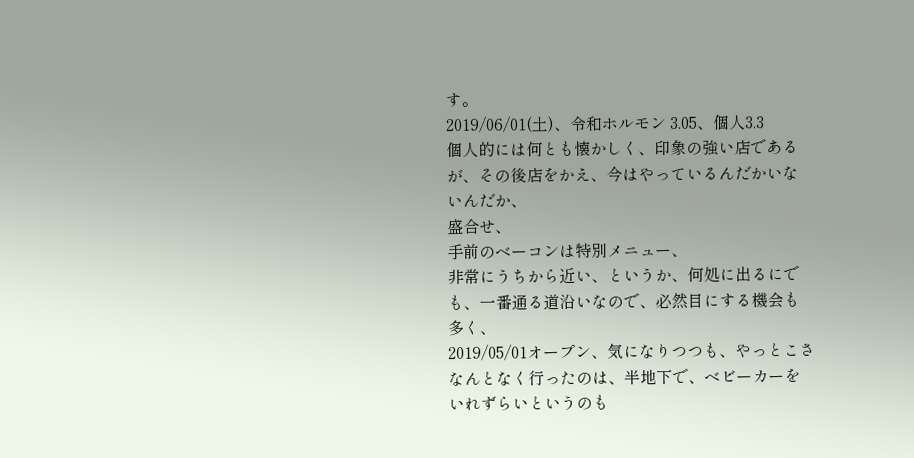す。
2019/06/01(土)、令和ホルモン 3.05、個人3.3
個人的には何とも懐かしく、印象の強い店であるが、その後店をかえ、今はやっているんだかいないんだか、
盛合せ、
手前のベーコンは特別メニュー、
非常にうちから近い、というか、何処に出るにでも、一番通る道沿いなので、必然目にする機会も多く、
2019/05/01オープン、気になりつつも、やっとこさなんとなく行ったのは、半地下で、ベビーカーをいれずらいというのも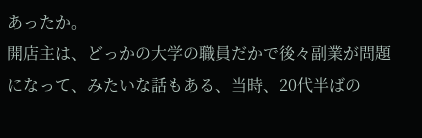あったか。
開店主は、どっかの大学の職員だかで後々副業が問題になって、みたいな話もある、当時、20代半ばの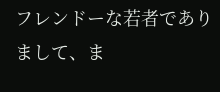フレンドーな若者でありまして、ま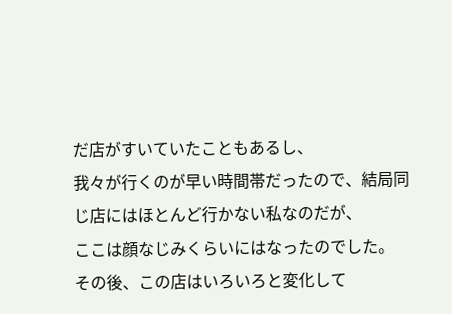だ店がすいていたこともあるし、
我々が行くのが早い時間帯だったので、結局同じ店にはほとんど行かない私なのだが、
ここは顔なじみくらいにはなったのでした。
その後、この店はいろいろと変化して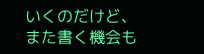いくのだけど、
また書く機会も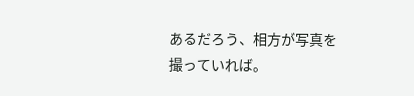あるだろう、相方が写真を撮っていれば。